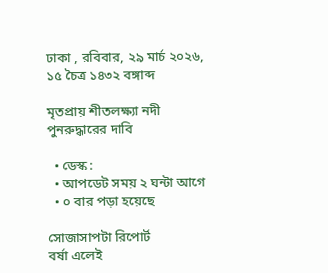ঢাকা , রবিবার, ২৯ মার্চ ২০২৬, ১৫ চৈত্র ১৪৩২ বঙ্গাব্দ

মৃতপ্রায় শীতলক্ষ্যা নদী পুনরুদ্ধারের দাবি

  • ডেস্ক :
  • আপডেট সময় ২ ঘন্টা আগে
  • ০ বার পড়া হয়েছে

সোজাসাপটা রিপোর্ট
বর্ষা এলেই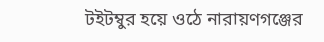টইটম্বুর হয়ে ওঠে নারায়ণগঞ্জের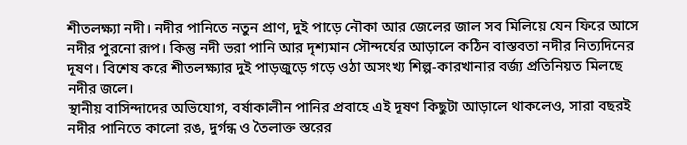শীতলক্ষ্যা নদী। নদীর পানিতে নতুন প্রাণ, দুই পাড়ে নৌকা আর জেলের জাল সব মিলিয়ে যেন ফিরে আসে নদীর পুরনো রূপ। কিন্তু নদী ভরা পানি আর দৃশ্যমান সৌন্দর্যের আড়ালে কঠিন বাস্তবতা নদীর নিত্যদিনের দূষণ। বিশেষ করে শীতলক্ষ্যার দুই পাড়জুড়ে গড়ে ওঠা অসংখ্য শিল্প-কারখানার বর্জ্য প্রতিনিয়ত মিলছে নদীর জলে।
স্থানীয় বাসিন্দাদের অভিযোগ, বর্ষাকালীন পানির প্রবাহে এই দূষণ কিছুটা আড়ালে থাকলেও, সারা বছরই নদীর পানিতে কালো রঙ, দুর্গন্ধ ও তৈলাক্ত স্তরের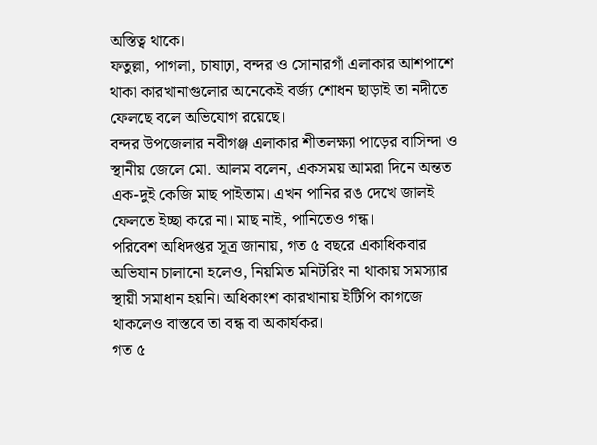অস্তিত্ব থাকে।
ফতুল্লা, পাগলা, চাষাঢ়া, বন্দর ও সোনারগাঁ এলাকার আশপাশে থাকা কারখানাগুলোর অনেকেই বর্জ্য শোধন ছাড়াই তা নদীতে ফেলছে বলে অভিযোগ রয়েছে।
বন্দর উপজেলার নবীগঞ্জ এলাকার শীতলক্ষ্যা পাড়ের বাসিন্দা ও স্থানীয় জেলে মো. আলম বলেন, একসময় আমরা দিনে অন্তত এক-দুই কেজি মাছ পাইতাম। এখন পানির রঙ দেখে জালই ফেলতে ইচ্ছা করে না। মাছ নাই, পানিতেও গন্ধ।
পরিবেশ অধিদপ্তর সূত্র জানায়, গত ৫ বছরে একাধিকবার অভিযান চালানো হলেও, নিয়মিত মনিটরিং না থাকায় সমস্যার স্থায়ী সমাধান হয়নি। অধিকাংশ কারখানায় ইটিপি কাগজে থাকলেও বাস্তবে তা বন্ধ বা অকার্যকর।
গত ৫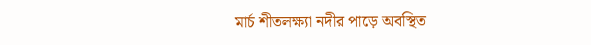মার্চ শীতলক্ষ্যা নদীর পাড়ে অবস্থিত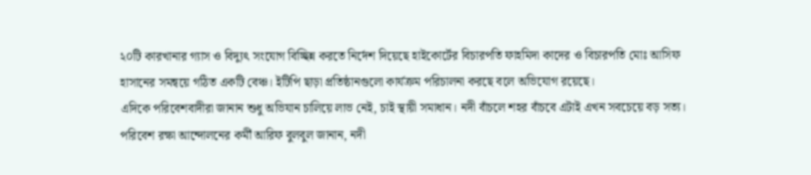২০টি কারখানার গ্যাস ও বিদ্যুৎ সংযোগ বিচ্ছিন্ন করতে নির্দেশ দিয়েছে হাইকোর্টের বিচারপতি ফাহমিদা কাদের ও বিচারপতি মোঃ আসিফ হাসানের সমন্বয়ে গঠিত একটি বেঞ্চ। ইটিপি ছাড়া প্রতিষ্ঠানগুলো কার্যক্রম পরিচালনা করছে বলে অভিযোগ রয়েছে।
এদিকে পরিবেশবাদীরা জানান শুধু অভিযান চালিয়ে লাভ নেই, চাই স্থায়ী সমাধান। নদী বাঁচলে শহর বাঁচবে এটাই এখন সবচেয়ে বড় সত্য।
পরিবেশ রক্ষা আন্দোলনের কর্মী আরিফ বুলবুল জানান, নদী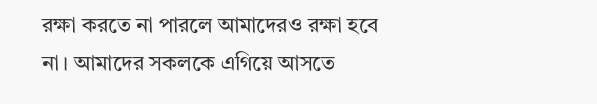রক্ষা করতে না পারলে আমাদেরও রক্ষা হবে না। আমাদের সকলকে এগিয়ে আসতে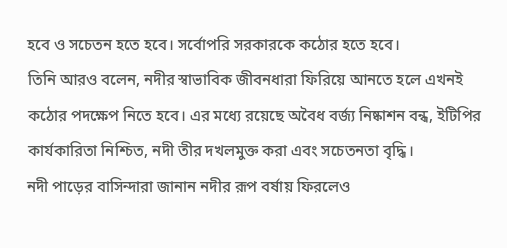হবে ও সচেতন হতে হবে। সর্বোপরি সরকারকে কঠোর হতে হবে।
তিনি আরও বলেন, নদীর স্বাভাবিক জীবনধারা ফিরিয়ে আনতে হলে এখনই কঠোর পদক্ষেপ নিতে হবে। এর মধ্যে রয়েছে অবৈধ বর্জ্য নিষ্কাশন বন্ধ, ইটিপির কার্যকারিতা নিশ্চিত, নদী তীর দখলমুক্ত করা এবং সচেতনতা বৃদ্ধি।
নদী পাড়ের বাসিন্দারা জানান নদীর রূপ বর্ষায় ফিরলেও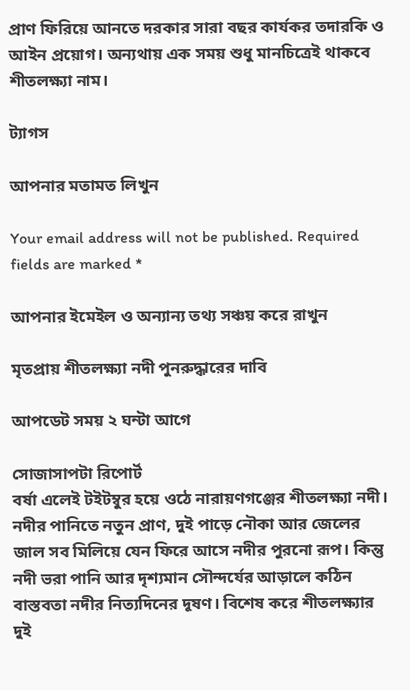প্রাণ ফিরিয়ে আনতে দরকার সারা বছর কার্যকর তদারকি ও আইন প্রয়োগ। অন্যথায় এক সময় শুধু মানচিত্রেই থাকবে শীতলক্ষ্যা নাম।

ট্যাগস

আপনার মতামত লিখুন

Your email address will not be published. Required fields are marked *

আপনার ইমেইল ও অন্যান্য তথ্য সঞ্চয় করে রাখুন

মৃতপ্রায় শীতলক্ষ্যা নদী পুনরুদ্ধারের দাবি

আপডেট সময় ২ ঘন্টা আগে

সোজাসাপটা রিপোর্ট
বর্ষা এলেই টইটম্বুর হয়ে ওঠে নারায়ণগঞ্জের শীতলক্ষ্যা নদী। নদীর পানিতে নতুন প্রাণ, দুই পাড়ে নৌকা আর জেলের জাল সব মিলিয়ে যেন ফিরে আসে নদীর পুরনো রূপ। কিন্তু নদী ভরা পানি আর দৃশ্যমান সৌন্দর্যের আড়ালে কঠিন বাস্তবতা নদীর নিত্যদিনের দূষণ। বিশেষ করে শীতলক্ষ্যার দুই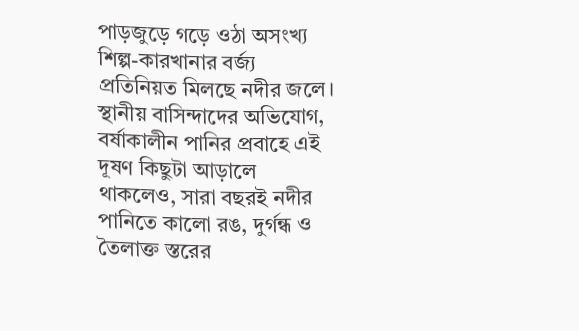পাড়জুড়ে গড়ে ওঠা অসংখ্য শিল্প-কারখানার বর্জ্য প্রতিনিয়ত মিলছে নদীর জলে।
স্থানীয় বাসিন্দাদের অভিযোগ, বর্ষাকালীন পানির প্রবাহে এই দূষণ কিছুটা আড়ালে থাকলেও, সারা বছরই নদীর পানিতে কালো রঙ, দুর্গন্ধ ও তৈলাক্ত স্তরের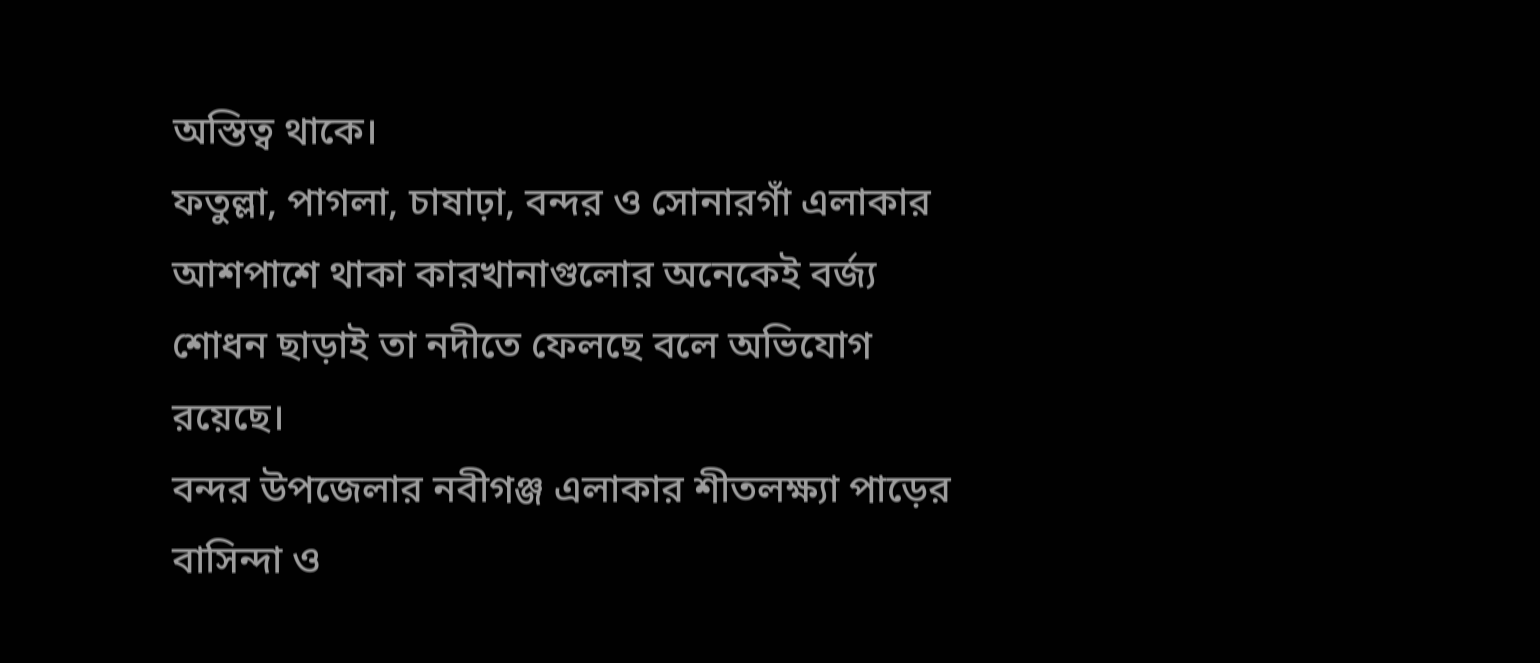অস্তিত্ব থাকে।
ফতুল্লা, পাগলা, চাষাঢ়া, বন্দর ও সোনারগাঁ এলাকার আশপাশে থাকা কারখানাগুলোর অনেকেই বর্জ্য শোধন ছাড়াই তা নদীতে ফেলছে বলে অভিযোগ রয়েছে।
বন্দর উপজেলার নবীগঞ্জ এলাকার শীতলক্ষ্যা পাড়ের বাসিন্দা ও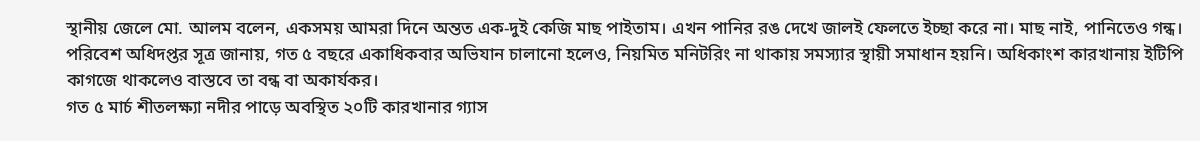স্থানীয় জেলে মো. আলম বলেন, একসময় আমরা দিনে অন্তত এক-দুই কেজি মাছ পাইতাম। এখন পানির রঙ দেখে জালই ফেলতে ইচ্ছা করে না। মাছ নাই, পানিতেও গন্ধ।
পরিবেশ অধিদপ্তর সূত্র জানায়, গত ৫ বছরে একাধিকবার অভিযান চালানো হলেও, নিয়মিত মনিটরিং না থাকায় সমস্যার স্থায়ী সমাধান হয়নি। অধিকাংশ কারখানায় ইটিপি কাগজে থাকলেও বাস্তবে তা বন্ধ বা অকার্যকর।
গত ৫ মার্চ শীতলক্ষ্যা নদীর পাড়ে অবস্থিত ২০টি কারখানার গ্যাস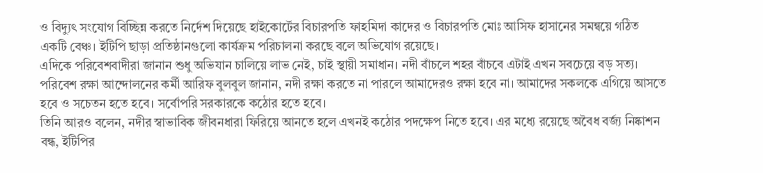ও বিদ্যুৎ সংযোগ বিচ্ছিন্ন করতে নির্দেশ দিয়েছে হাইকোর্টের বিচারপতি ফাহমিদা কাদের ও বিচারপতি মোঃ আসিফ হাসানের সমন্বয়ে গঠিত একটি বেঞ্চ। ইটিপি ছাড়া প্রতিষ্ঠানগুলো কার্যক্রম পরিচালনা করছে বলে অভিযোগ রয়েছে।
এদিকে পরিবেশবাদীরা জানান শুধু অভিযান চালিয়ে লাভ নেই, চাই স্থায়ী সমাধান। নদী বাঁচলে শহর বাঁচবে এটাই এখন সবচেয়ে বড় সত্য।
পরিবেশ রক্ষা আন্দোলনের কর্মী আরিফ বুলবুল জানান, নদী রক্ষা করতে না পারলে আমাদেরও রক্ষা হবে না। আমাদের সকলকে এগিয়ে আসতে হবে ও সচেতন হতে হবে। সর্বোপরি সরকারকে কঠোর হতে হবে।
তিনি আরও বলেন, নদীর স্বাভাবিক জীবনধারা ফিরিয়ে আনতে হলে এখনই কঠোর পদক্ষেপ নিতে হবে। এর মধ্যে রয়েছে অবৈধ বর্জ্য নিষ্কাশন বন্ধ, ইটিপির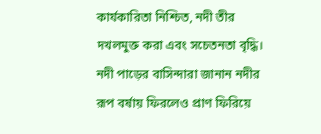কার্যকারিতা নিশ্চিত, নদী তীর দখলমুক্ত করা এবং সচেতনতা বৃদ্ধি।
নদী পাড়ের বাসিন্দারা জানান নদীর রূপ বর্ষায় ফিরলেও প্রাণ ফিরিয়ে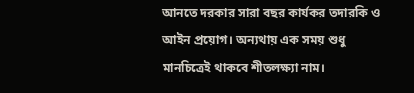আনতে দরকার সারা বছর কার্যকর তদারকি ও আইন প্রয়োগ। অন্যথায় এক সময় শুধু মানচিত্রেই থাকবে শীতলক্ষ্যা নাম।